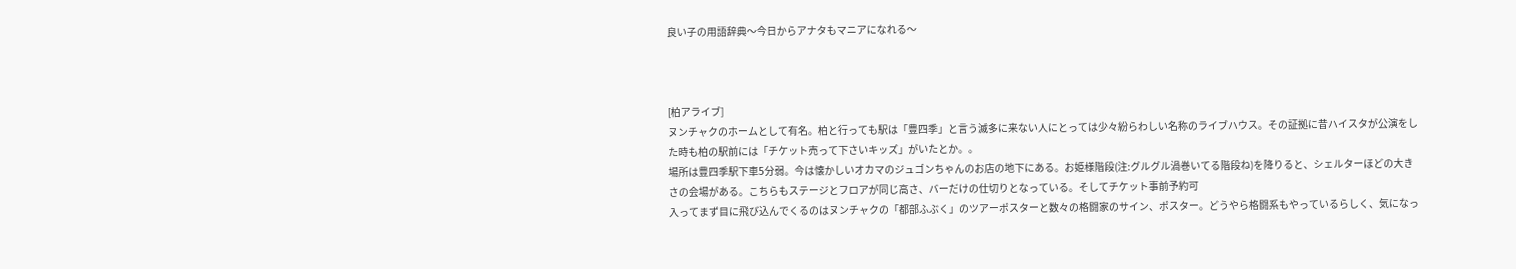良い子の用語辞典〜今日からアナタもマニアになれる〜



[柏アライブ]
ヌンチャクのホームとして有名。柏と行っても駅は「豊四季」と言う滅多に来ない人にとっては少々紛らわしい名称のライブハウス。その証拠に昔ハイスタが公演をした時も柏の駅前には「チケット売って下さいキッズ」がいたとか。。
場所は豊四季駅下車5分弱。今は懐かしいオカマのジュゴンちゃんのお店の地下にある。お姫様階段(注:グルグル渦巻いてる階段ね)を降りると、シェルターほどの大きさの会場がある。こちらもステージとフロアが同じ高さ、バーだけの仕切りとなっている。そしてチケット事前予約可
入ってまず目に飛び込んでくるのはヌンチャクの「都部ふぶく」のツアーポスターと数々の格闘家のサイン、ポスター。どうやら格闘系もやっているらしく、気になっ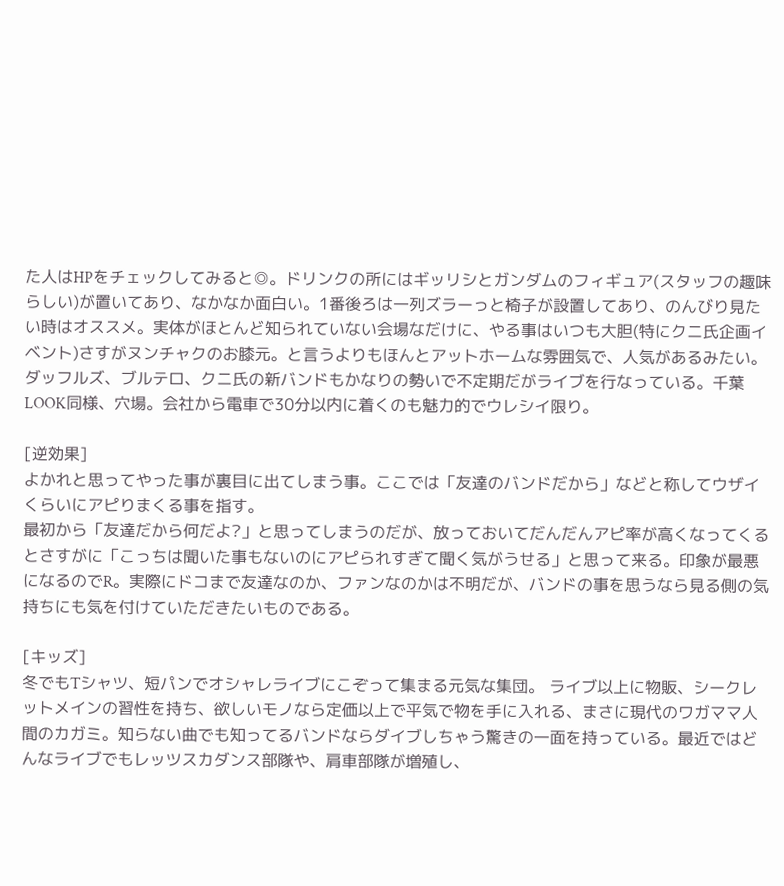た人はHPをチェックしてみると◎。ドリンクの所にはギッリシとガンダムのフィギュア(スタッフの趣味らしい)が置いてあり、なかなか面白い。1番後ろは一列ズラーっと椅子が設置してあり、のんびり見たい時はオススメ。実体がほとんど知られていない会場なだけに、やる事はいつも大胆(特にクニ氏企画イベント)さすがヌンチャクのお膝元。と言うよりもほんとアットホームな雰囲気で、人気があるみたい。ダッフルズ、ブルテロ、クニ氏の新バンドもかなりの勢いで不定期だがライブを行なっている。千葉LOOK同様、穴場。会社から電車で30分以内に着くのも魅力的でウレシイ限り。

[逆効果]
よかれと思ってやった事が裏目に出てしまう事。ここでは「友達のバンドだから」などと称してウザイくらいにアピりまくる事を指す。
最初から「友達だから何だよ?」と思ってしまうのだが、放っておいてだんだんアピ率が高くなってくるとさすがに「こっちは聞いた事もないのにアピられすぎて聞く気がうせる」と思って来る。印象が最悪になるのでR。実際にドコまで友達なのか、ファンなのかは不明だが、バンドの事を思うなら見る側の気持ちにも気を付けていただきたいものである。

[キッズ]
冬でもTシャツ、短パンでオシャレライブにこぞって集まる元気な集団。 ライブ以上に物販、シークレットメインの習性を持ち、欲しいモノなら定価以上で平気で物を手に入れる、まさに現代のワガママ人間のカガミ。知らない曲でも知ってるバンドならダイブしちゃう驚きの一面を持っている。最近ではどんなライブでもレッツスカダンス部隊や、肩車部隊が増殖し、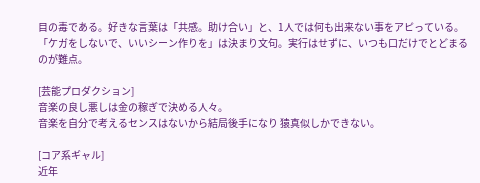目の毒である。好きな言葉は「共感。助け合い」と、1人では何も出来ない事をアピっている。
「ケガをしないで、いいシーン作りを」は決まり文句。実行はせずに、いつも口だけでとどまるのが難点。

[芸能プロダクション]
音楽の良し悪しは金の稼ぎで決める人々。
音楽を自分で考えるセンスはないから結局後手になり 猿真似しかできない。

[コア系ギャル]
近年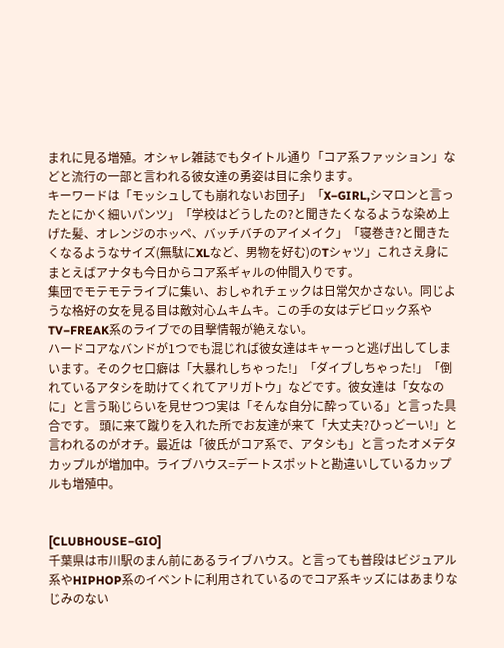まれに見る増殖。オシャレ雑誌でもタイトル通り「コア系ファッション」などと流行の一部と言われる彼女達の勇姿は目に余ります。
キーワードは「モッシュしても崩れないお団子」「X−GIRL,シマロンと言ったとにかく細いパンツ」「学校はどうしたの?と聞きたくなるような染め上げた髪、オレンジのホッペ、バッチバチのアイメイク」「寝巻き?と聞きたくなるようなサイズ(無駄にXLなど、男物を好む)のTシャツ」これさえ身にまとえばアナタも今日からコア系ギャルの仲間入りです。
集団でモテモテライブに集い、おしゃれチェックは日常欠かさない。同じような格好の女を見る目は敵対心ムキムキ。この手の女はデビロック系やTV−FREAK系のライブでの目撃情報が絶えない。
ハードコアなバンドが1つでも混じれば彼女達はキャーっと逃げ出してしまいます。そのクセ口癖は「大暴れしちゃった!」「ダイブしちゃった!」「倒れているアタシを助けてくれてアリガトウ」などです。彼女達は「女なのに」と言う恥じらいを見せつつ実は「そんな自分に酔っている」と言った具合です。 頭に来て蹴りを入れた所でお友達が来て「大丈夫?ひっどーい!」と言われるのがオチ。最近は「彼氏がコア系で、アタシも」と言ったオメデタカップルが増加中。ライブハウス=デートスポットと勘違いしているカップルも増殖中。


[CLUBHOUSE−GIO]
千葉県は市川駅のまん前にあるライブハウス。と言っても普段はビジュアル系やHIPHOP系のイベントに利用されているのでコア系キッズにはあまりなじみのない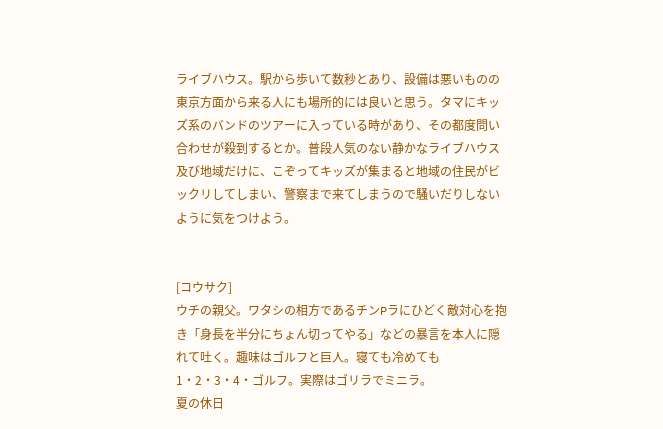ライブハウス。駅から歩いて数秒とあり、設備は悪いものの東京方面から来る人にも場所的には良いと思う。タマにキッズ系のバンドのツアーに入っている時があり、その都度問い合わせが殺到するとか。普段人気のない静かなライブハウス及び地域だけに、こぞってキッズが集まると地域の住民がビックリしてしまい、警察まで来てしまうので騒いだりしないように気をつけよう。


[コウサク]
ウチの親父。ワタシの相方であるチンPラにひどく敵対心を抱き「身長を半分にちょん切ってやる」などの暴言を本人に隠れて吐く。趣味はゴルフと巨人。寝ても冷めても1・2・3・4・ゴルフ。実際はゴリラでミニラ。
夏の休日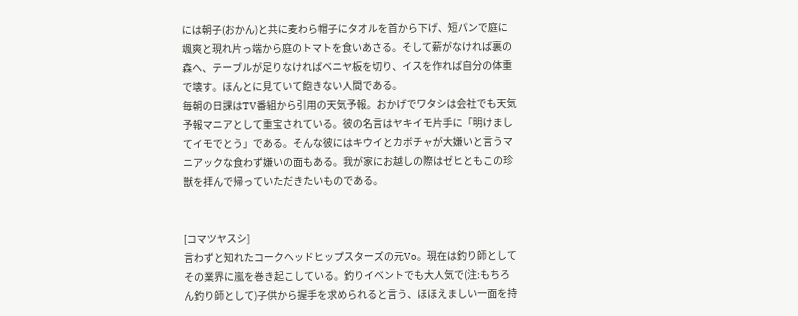には朝子(おかん)と共に麦わら帽子にタオルを首から下げ、短パンで庭に颯爽と現れ片っ端から庭のトマトを食いあさる。そして薪がなければ裏の森へ、テーブルが足りなければベニヤ板を切り、イスを作れば自分の体重で壊す。ほんとに見ていて飽きない人間である。
毎朝の日課はTV番組から引用の天気予報。おかげでワタシは会社でも天気予報マニアとして重宝されている。彼の名言はヤキイモ片手に「明けましてイモでとう」である。そんな彼にはキウイとカボチャが大嫌いと言うマニアックな食わず嫌いの面もある。我が家にお越しの際はゼヒともこの珍獣を拝んで帰っていただきたいものである。


[コマツヤスシ]
言わずと知れたコークヘッドヒップスターズの元Vo。現在は釣り師としてその業界に嵐を巻き起こしている。釣りイベントでも大人気で(注:もちろん釣り師として)子供から握手を求められると言う、ほほえましい一面を持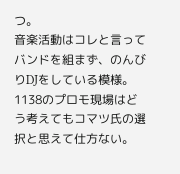つ。
音楽活動はコレと言ってバンドを組まず、のんびりDJをしている模様。
1138のプロモ現場はどう考えてもコマツ氏の選択と思えて仕方ない。